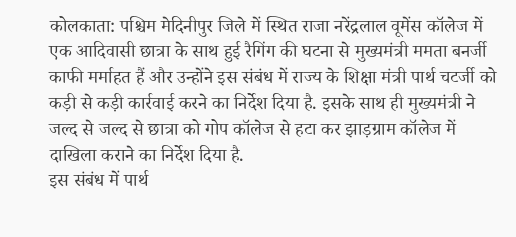कोलकाता: पश्चिम मेदिनीपुर जिले में स्थित राजा नरेंद्रलाल वूमेंस कॉलेज में एक आदिवासी छात्रा के साथ हुई रैगिंग की घटना से मुख्यमंत्री ममता बनर्जी काफी मर्माहत हैं और उन्होंने इस संबंध में राज्य के शिक्षा मंत्री पार्थ चटर्जी को कड़ी से कड़ी कार्रवाई करने का निर्देश दिया है. इसके साथ ही मुख्यमंत्री ने जल्द से जल्द से छात्रा को गोप कॉलेज से हटा कर झाड़ग्राम कॉलेज में दाखिला कराने का निर्देश दिया है.
इस संबंध में पार्थ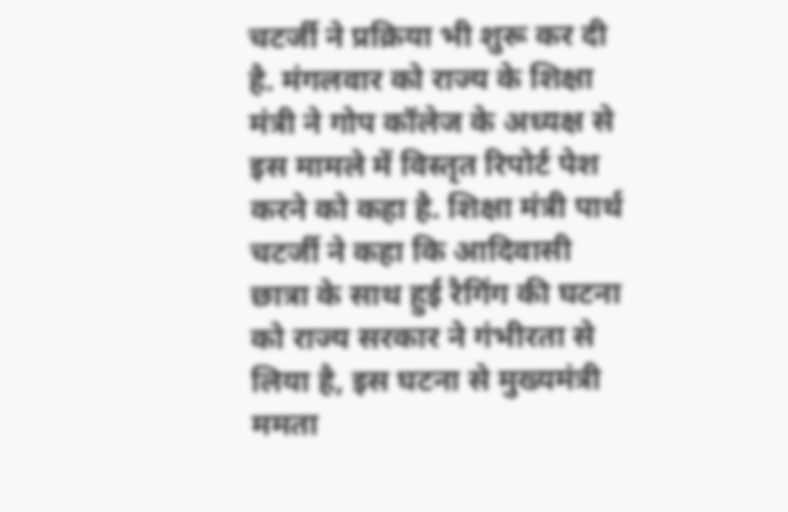चटर्जी ने प्रक्रिया भी शुरू कर दी है. मंगलवार को राज्य के शिक्षा मंत्री ने गोप कॉलेज के अध्यक्ष से इस मामले में विस्तृत रिपोर्ट पेश करने को कहा है. शिक्षा मंत्री पार्थ चटर्जी ने कहा कि आदिवासी छात्रा के साथ हुई रैगिंग की घटना को राज्य सरकार ने गंभीरता से लिया है, इस घटना से मुख्यमंत्री ममता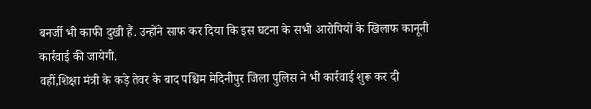बनर्जी भी काफी दुखी हैं. उन्होंने साफ कर दिया कि इस घटना के सभी आरोपियों के खिलाफ कानूनी कार्रवाई की जायेगी.
वहीं,शिक्षा मंत्री के कड़े तेवर के बाद पश्चिम मेदिनीपुर जिला पुलिस ने भी कार्रवाई शुरू कर दी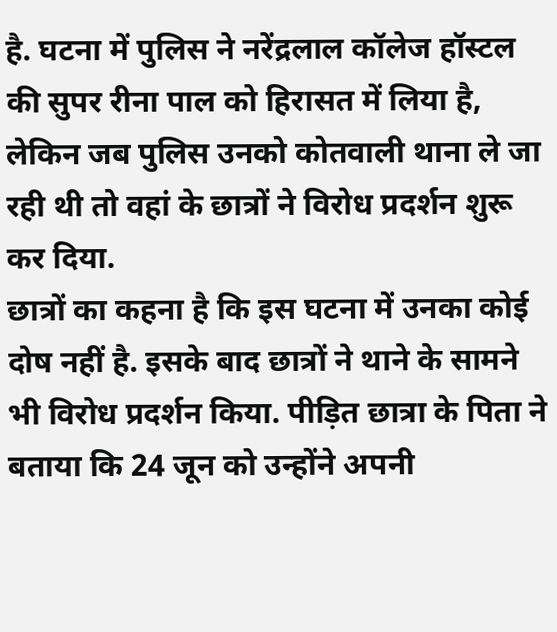है. घटना में पुलिस ने नरेंद्रलाल कॉलेज हॉस्टल की सुपर रीना पाल को हिरासत में लिया है, लेकिन जब पुलिस उनको कोतवाली थाना ले जा रही थी तो वहां के छात्रों ने विरोध प्रदर्शन शुरू कर दिया.
छात्रों का कहना है कि इस घटना में उनका कोई दोष नहीं है. इसके बाद छात्रों ने थाने के सामने भी विरोध प्रदर्शन किया. पीड़ित छात्रा के पिता ने बताया कि 24 जून को उन्होंने अपनी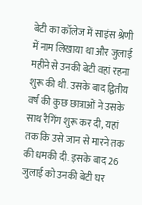बेटी का कॉलेज में साइंस श्रेणी में नाम लिखाया था और जुलाई महीने से उनकी बेटी वहां रहना शुरू की थी. उसके बाद द्वितीय वर्ष की कुछ छात्राओं ने उसके साथ रैगिंग शुरू कर दी, यहां तक कि उसे जान से मारने तक की धमकी दी. इसके बाद 26 जुलाई को उनकी बेटी घर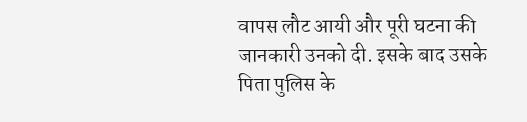वापस लौट आयी और पूरी घटना की जानकारी उनको दी. इसके बाद उसके पिता पुलिस के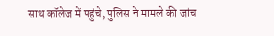साथ कॉलेज में पहुंचे, पुलिस ने मामले की जांच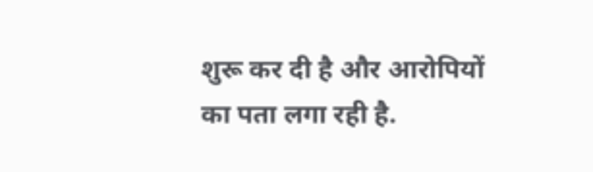शुरू कर दी है और आरोपियों का पता लगा रही है.